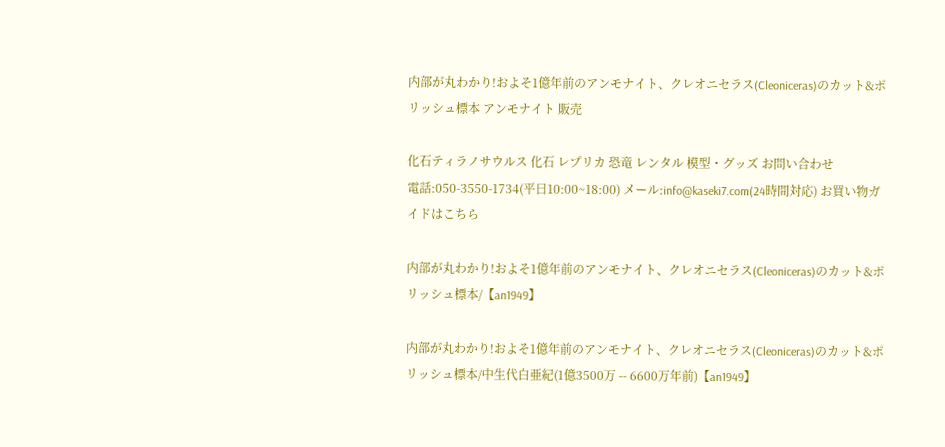内部が丸わかり!およそ1億年前のアンモナイト、クレオニセラス(Cleoniceras)のカット&ポリッシュ標本 アンモナイト 販売

化石ティラノサウルス 化石 レプリカ 恐竜 レンタル 模型・グッズ お問い合わせ
電話:050-3550-1734(平日10:00~18:00) メール:info@kaseki7.com(24時間対応) お買い物ガイドはこちら

内部が丸わかり!およそ1億年前のアンモナイト、クレオニセラス(Cleoniceras)のカット&ポリッシュ標本/【an1949】

内部が丸わかり!およそ1億年前のアンモナイト、クレオニセラス(Cleoniceras)のカット&ポリッシュ標本/中生代白亜紀(1億3500万 -- 6600万年前)【an1949】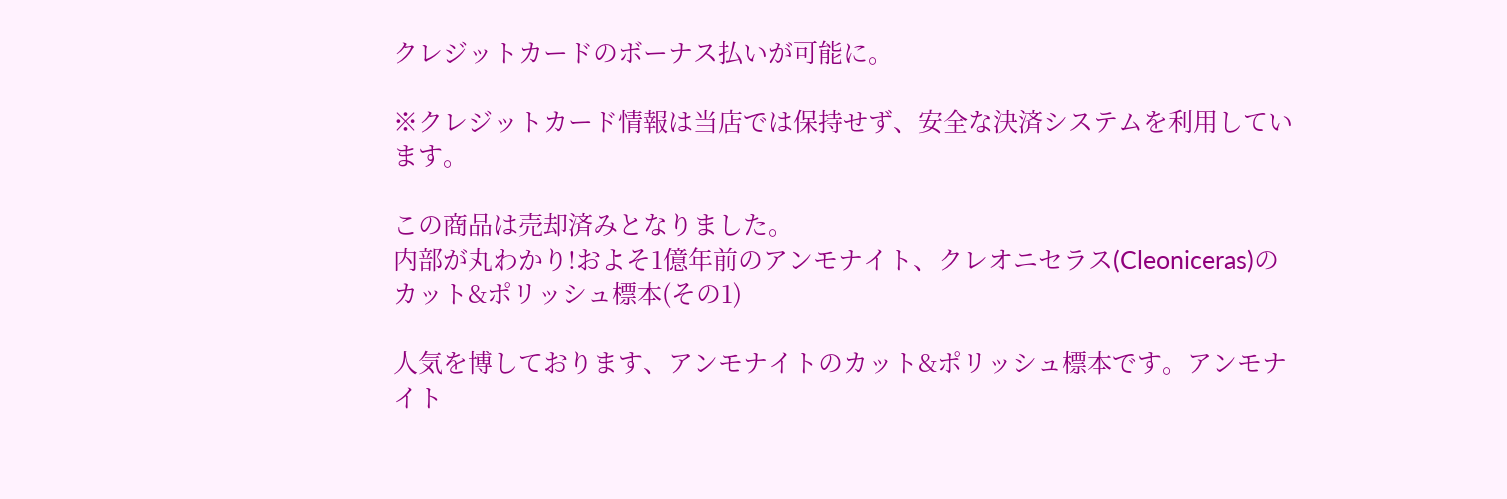クレジットカードのボーナス払いが可能に。

※クレジットカード情報は当店では保持せず、安全な決済システムを利用しています。

この商品は売却済みとなりました。
内部が丸わかり!およそ1億年前のアンモナイト、クレオニセラス(Cleoniceras)のカット&ポリッシュ標本(その1)

人気を博しております、アンモナイトのカット&ポリッシュ標本です。アンモナイト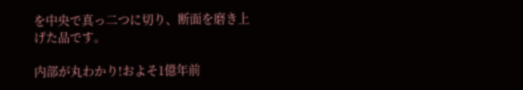を中央で真っ二つに切り、断面を磨き上げた品です。

内部が丸わかり!およそ1億年前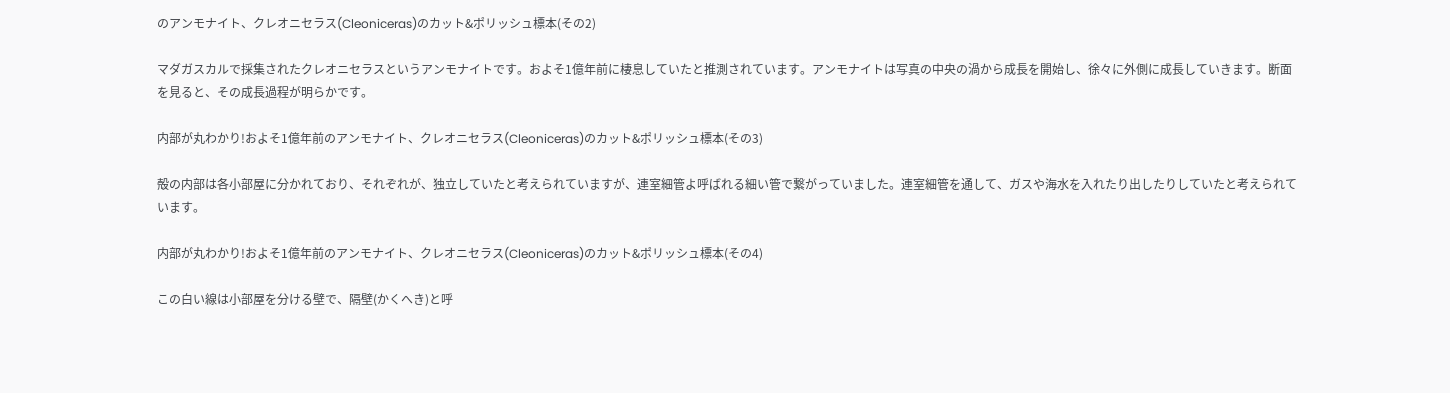のアンモナイト、クレオニセラス(Cleoniceras)のカット&ポリッシュ標本(その2)

マダガスカルで採集されたクレオニセラスというアンモナイトです。およそ1億年前に棲息していたと推測されています。アンモナイトは写真の中央の渦から成長を開始し、徐々に外側に成長していきます。断面を見ると、その成長過程が明らかです。

内部が丸わかり!およそ1億年前のアンモナイト、クレオニセラス(Cleoniceras)のカット&ポリッシュ標本(その3)

殻の内部は各小部屋に分かれており、それぞれが、独立していたと考えられていますが、連室細管よ呼ばれる細い管で繋がっていました。連室細管を通して、ガスや海水を入れたり出したりしていたと考えられています。

内部が丸わかり!およそ1億年前のアンモナイト、クレオニセラス(Cleoniceras)のカット&ポリッシュ標本(その4)

この白い線は小部屋を分ける壁で、隔壁(かくへき)と呼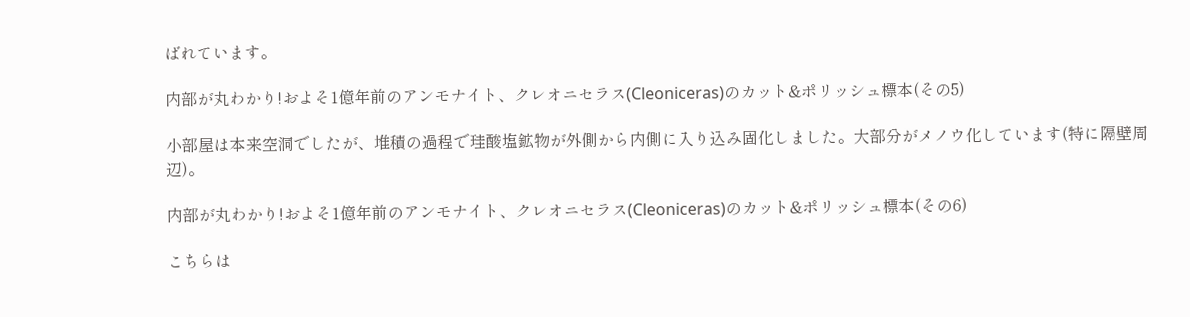ばれています。

内部が丸わかり!およそ1億年前のアンモナイト、クレオニセラス(Cleoniceras)のカット&ポリッシュ標本(その5)

小部屋は本来空洞でしたが、堆積の過程で珪酸塩鉱物が外側から内側に入り込み固化しました。大部分がメノウ化しています(特に隔壁周辺)。

内部が丸わかり!およそ1億年前のアンモナイト、クレオニセラス(Cleoniceras)のカット&ポリッシュ標本(その6)

こちらは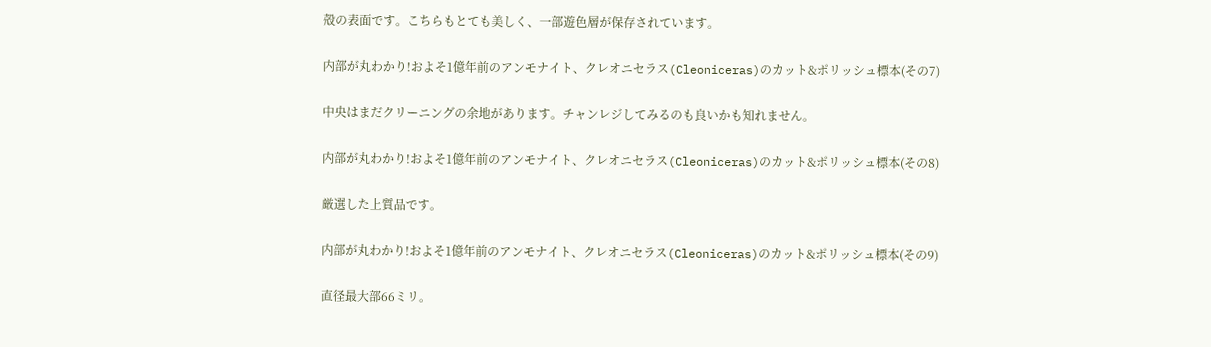殻の表面です。こちらもとても美しく、一部遊色層が保存されています。

内部が丸わかり!およそ1億年前のアンモナイト、クレオニセラス(Cleoniceras)のカット&ポリッシュ標本(その7)

中央はまだクリーニングの余地があります。チャンレジしてみるのも良いかも知れません。

内部が丸わかり!およそ1億年前のアンモナイト、クレオニセラス(Cleoniceras)のカット&ポリッシュ標本(その8)

厳選した上質品です。

内部が丸わかり!およそ1億年前のアンモナイト、クレオニセラス(Cleoniceras)のカット&ポリッシュ標本(その9)

直径最大部66ミリ。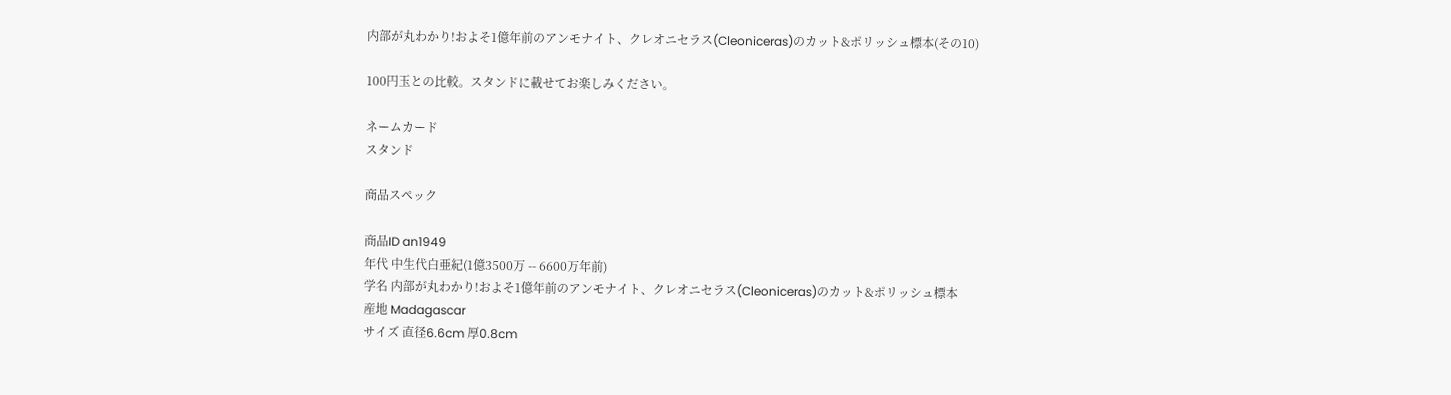内部が丸わかり!およそ1億年前のアンモナイト、クレオニセラス(Cleoniceras)のカット&ポリッシュ標本(その10)

100円玉との比較。スタンドに載せてお楽しみください。

ネームカード
スタンド

商品スペック

商品ID an1949
年代 中生代白亜紀(1億3500万 -- 6600万年前)
学名 内部が丸わかり!およそ1億年前のアンモナイト、クレオニセラス(Cleoniceras)のカット&ポリッシュ標本
産地 Madagascar
サイズ 直径6.6cm 厚0.8cm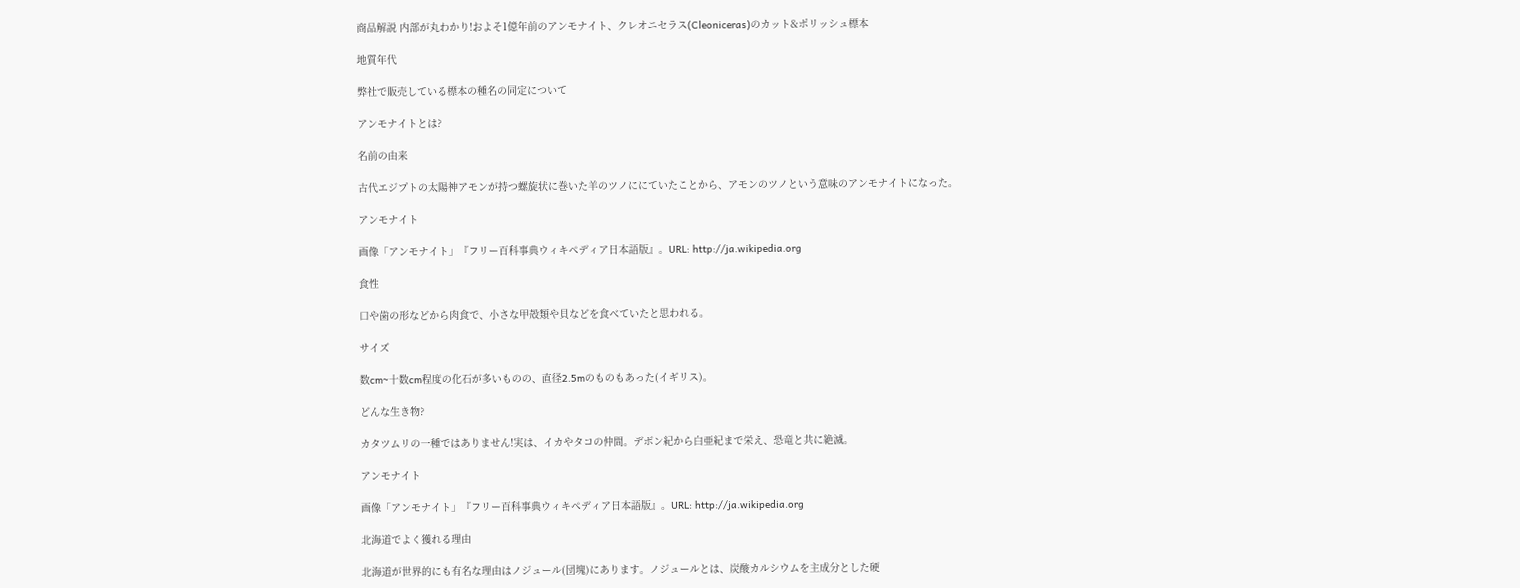商品解説 内部が丸わかり!およそ1億年前のアンモナイト、クレオニセラス(Cleoniceras)のカット&ポリッシュ標本

地質年代

弊社で販売している標本の種名の同定について

アンモナイトとは?

名前の由来

古代エジプトの太陽神アモンが持つ螺旋状に巻いた羊のツノににていたことから、アモンのツノという意味のアンモナイトになった。

アンモナイト

画像「アンモナイト」『フリー百科事典ウィキペディア日本語版』。URL: http://ja.wikipedia.org

食性

口や歯の形などから肉食で、小さな甲殻類や貝などを食べていたと思われる。

サイズ

数cm~十数cm程度の化石が多いものの、直径2.5mのものもあった(イギリス)。

どんな生き物?

カタツムリの一種ではありません!実は、イカやタコの仲間。デボン紀から白亜紀まで栄え、恐竜と共に絶滅。

アンモナイト

画像「アンモナイト」『フリー百科事典ウィキペディア日本語版』。URL: http://ja.wikipedia.org

北海道でよく獲れる理由

北海道が世界的にも有名な理由はノジュール(団塊)にあります。ノジュールとは、炭酸カルシウムを主成分とした硬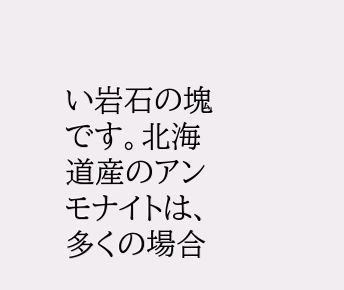い岩石の塊です。北海道産のアンモナイトは、多くの場合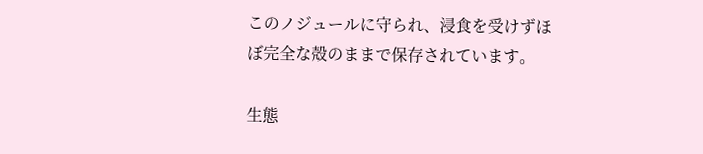このノジュールに守られ、浸食を受けずほぼ完全な殻のままで保存されています。

生態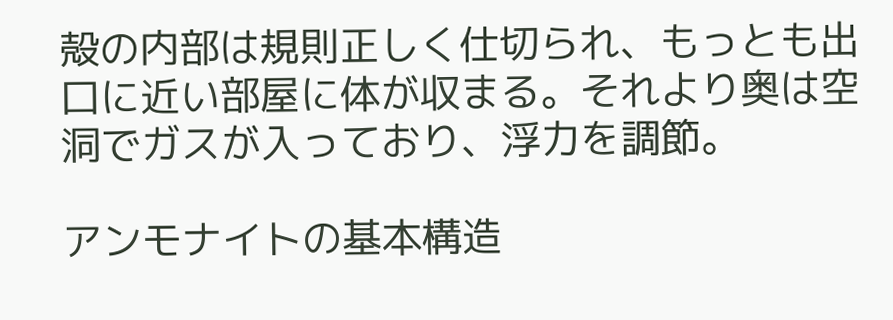殻の内部は規則正しく仕切られ、もっとも出口に近い部屋に体が収まる。それより奥は空洞でガスが入っており、浮力を調節。

アンモナイトの基本構造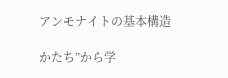アンモナイトの基本構造

かたち”から学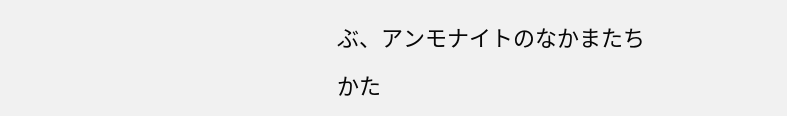ぶ、アンモナイトのなかまたち

かた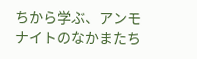ちから学ぶ、アンモナイトのなかまたち